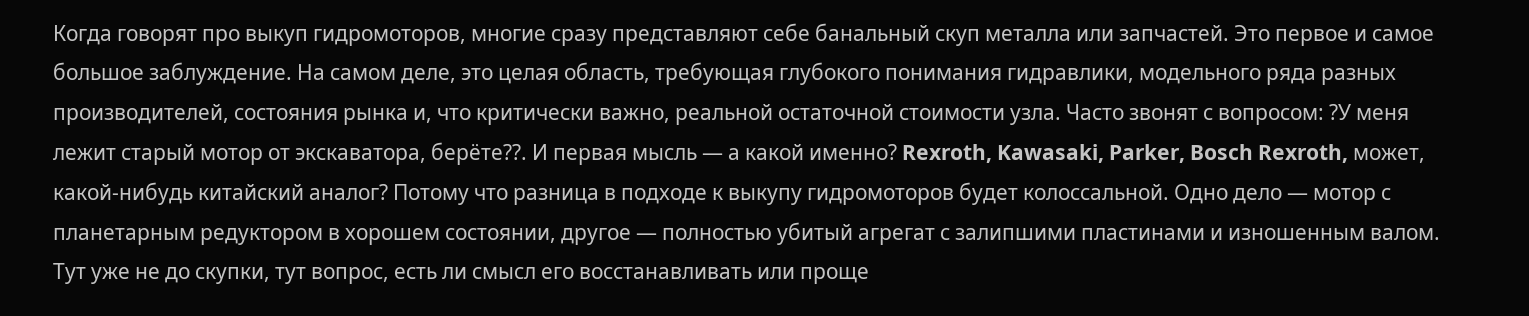Когда говорят про выкуп гидромоторов, многие сразу представляют себе банальный скуп металла или запчастей. Это первое и самое большое заблуждение. На самом деле, это целая область, требующая глубокого понимания гидравлики, модельного ряда разных производителей, состояния рынка и, что критически важно, реальной остаточной стоимости узла. Часто звонят с вопросом: ?У меня лежит старый мотор от экскаватора, берёте??. И первая мысль — а какой именно? Rexroth, Kawasaki, Parker, Bosch Rexroth, может, какой-нибудь китайский аналог? Потому что разница в подходе к выкупу гидромоторов будет колоссальной. Одно дело — мотор с планетарным редуктором в хорошем состоянии, другое — полностью убитый агрегат с залипшими пластинами и изношенным валом. Тут уже не до скупки, тут вопрос, есть ли смысл его восстанавливать или проще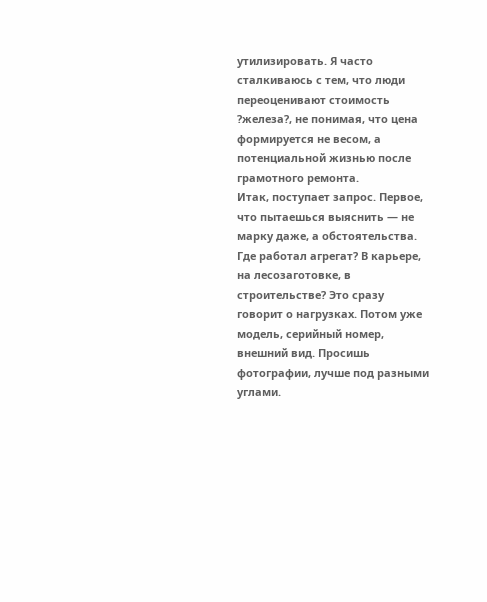утилизировать. Я часто сталкиваюсь с тем, что люди переоценивают стоимость ?железа?, не понимая, что цена формируется не весом, а потенциальной жизнью после грамотного ремонта.
Итак, поступает запрос. Первое, что пытаешься выяснить — не марку даже, а обстоятельства. Где работал агрегат? В карьере, на лесозаготовке, в строительстве? Это сразу говорит о нагрузках. Потом уже модель, серийный номер, внешний вид. Просишь фотографии, лучше под разными углами.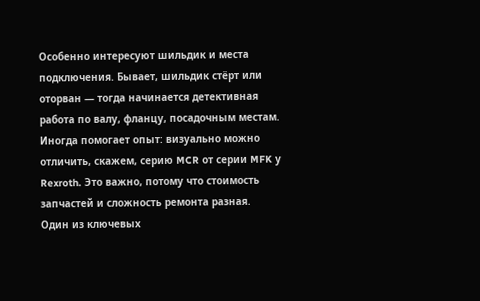Особенно интересуют шильдик и места подключения. Бывает, шильдик стёрт или оторван — тогда начинается детективная работа по валу, фланцу, посадочным местам. Иногда помогает опыт: визуально можно отличить, скажем, серию MCR от серии MFK у Rexroth. Это важно, потому что стоимость запчастей и сложность ремонта разная.
Один из ключевых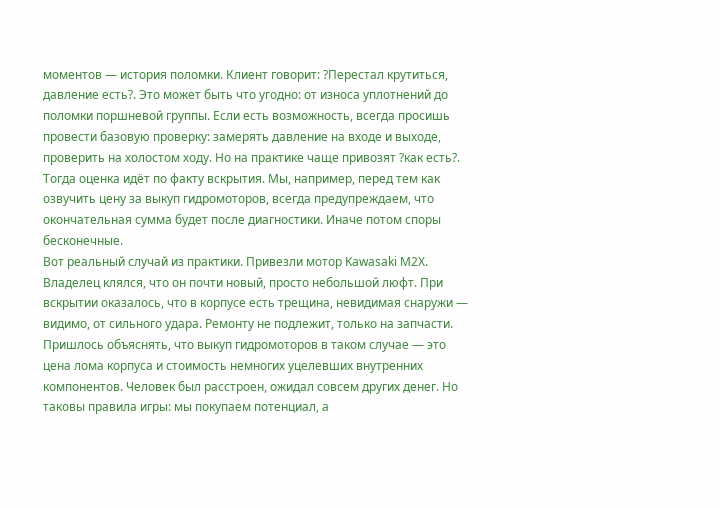моментов — история поломки. Клиент говорит: ?Перестал крутиться, давление есть?. Это может быть что угодно: от износа уплотнений до поломки поршневой группы. Если есть возможность, всегда просишь провести базовую проверку: замерять давление на входе и выходе, проверить на холостом ходу. Но на практике чаще привозят ?как есть?. Тогда оценка идёт по факту вскрытия. Мы, например, перед тем как озвучить цену за выкуп гидромоторов, всегда предупреждаем, что окончательная сумма будет после диагностики. Иначе потом споры бесконечные.
Вот реальный случай из практики. Привезли мотор Kawasaki M2X. Владелец клялся, что он почти новый, просто небольшой люфт. При вскрытии оказалось, что в корпусе есть трещина, невидимая снаружи — видимо, от сильного удара. Ремонту не подлежит, только на запчасти. Пришлось объяснять, что выкуп гидромоторов в таком случае — это цена лома корпуса и стоимость немногих уцелевших внутренних компонентов. Человек был расстроен, ожидал совсем других денег. Но таковы правила игры: мы покупаем потенциал, а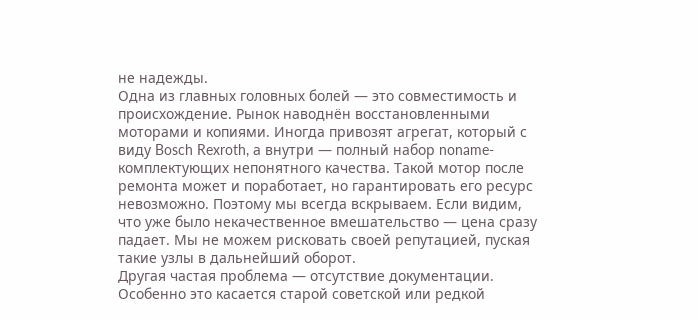не надежды.
Одна из главных головных болей — это совместимость и происхождение. Рынок наводнён восстановленными моторами и копиями. Иногда привозят агрегат, который с виду Bosch Rexroth, а внутри — полный набор noname-комплектующих непонятного качества. Такой мотор после ремонта может и поработает, но гарантировать его ресурс невозможно. Поэтому мы всегда вскрываем. Если видим, что уже было некачественное вмешательство — цена сразу падает. Мы не можем рисковать своей репутацией, пуская такие узлы в дальнейший оборот.
Другая частая проблема — отсутствие документации. Особенно это касается старой советской или редкой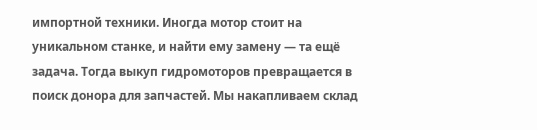импортной техники. Иногда мотор стоит на уникальном станке, и найти ему замену — та ещё задача. Тогда выкуп гидромоторов превращается в поиск донора для запчастей. Мы накапливаем склад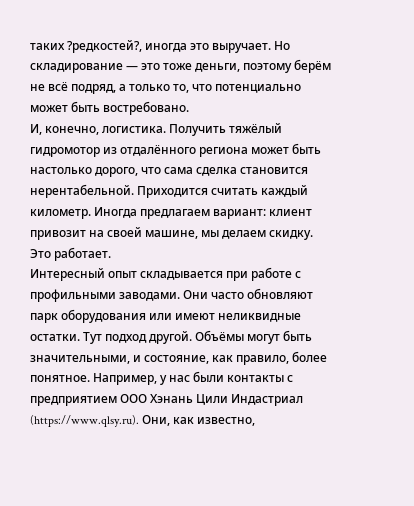таких ?редкостей?, иногда это выручает. Но складирование — это тоже деньги, поэтому берём не всё подряд, а только то, что потенциально может быть востребовано.
И, конечно, логистика. Получить тяжёлый гидромотор из отдалённого региона может быть настолько дорого, что сама сделка становится нерентабельной. Приходится считать каждый километр. Иногда предлагаем вариант: клиент привозит на своей машине, мы делаем скидку. Это работает.
Интересный опыт складывается при работе с профильными заводами. Они часто обновляют парк оборудования или имеют неликвидные остатки. Тут подход другой. Объёмы могут быть значительными, и состояние, как правило, более понятное. Например, у нас были контакты с предприятием ООО Хэнань Цили Индастриал (https://www.qlsy.ru). Они, как известно,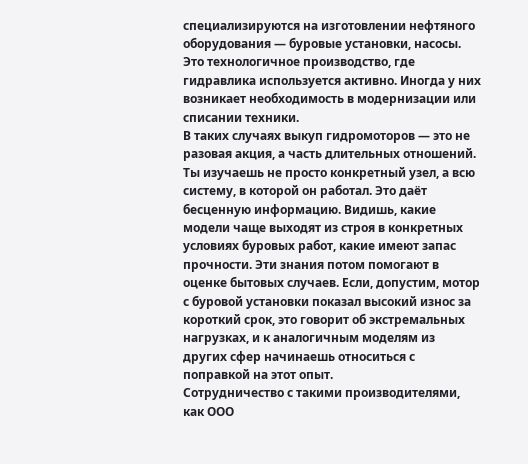специализируются на изготовлении нефтяного оборудования — буровые установки, насосы. Это технологичное производство, где гидравлика используется активно. Иногда у них возникает необходимость в модернизации или списании техники.
В таких случаях выкуп гидромоторов — это не разовая акция, а часть длительных отношений. Ты изучаешь не просто конкретный узел, а всю систему, в которой он работал. Это даёт бесценную информацию. Видишь, какие модели чаще выходят из строя в конкретных условиях буровых работ, какие имеют запас прочности. Эти знания потом помогают в оценке бытовых случаев. Если, допустим, мотор с буровой установки показал высокий износ за короткий срок, это говорит об экстремальных нагрузках, и к аналогичным моделям из других сфер начинаешь относиться с поправкой на этот опыт.
Сотрудничество с такими производителями, как ООО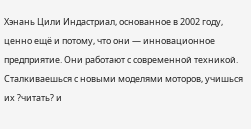Хэнань Цили Индастриал, основанное в 2002 году, ценно ещё и потому, что они — инновационное предприятие. Они работают с современной техникой. Сталкиваешься с новыми моделями моторов, учишься их ?читать? и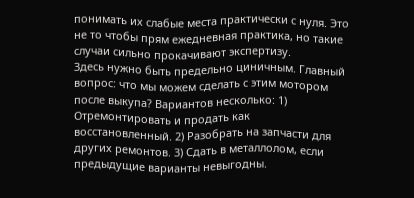понимать их слабые места практически с нуля. Это не то чтобы прям ежедневная практика, но такие случаи сильно прокачивают экспертизу.
Здесь нужно быть предельно циничным. Главный вопрос: что мы можем сделать с этим мотором после выкупа? Вариантов несколько: 1) Отремонтировать и продать как восстановленный. 2) Разобрать на запчасти для других ремонтов. 3) Сдать в металлолом, если предыдущие варианты невыгодны.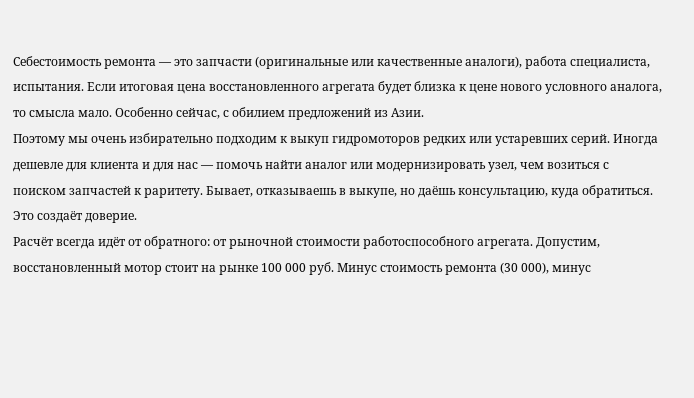Себестоимость ремонта — это запчасти (оригинальные или качественные аналоги), работа специалиста, испытания. Если итоговая цена восстановленного агрегата будет близка к цене нового условного аналога, то смысла мало. Особенно сейчас, с обилием предложений из Азии.
Поэтому мы очень избирательно подходим к выкуп гидромоторов редких или устаревших серий. Иногда дешевле для клиента и для нас — помочь найти аналог или модернизировать узел, чем возиться с поиском запчастей к раритету. Бывает, отказываешь в выкупе, но даёшь консультацию, куда обратиться. Это создаёт доверие.
Расчёт всегда идёт от обратного: от рыночной стоимости работоспособного агрегата. Допустим, восстановленный мотор стоит на рынке 100 000 руб. Минус стоимость ремонта (30 000), минус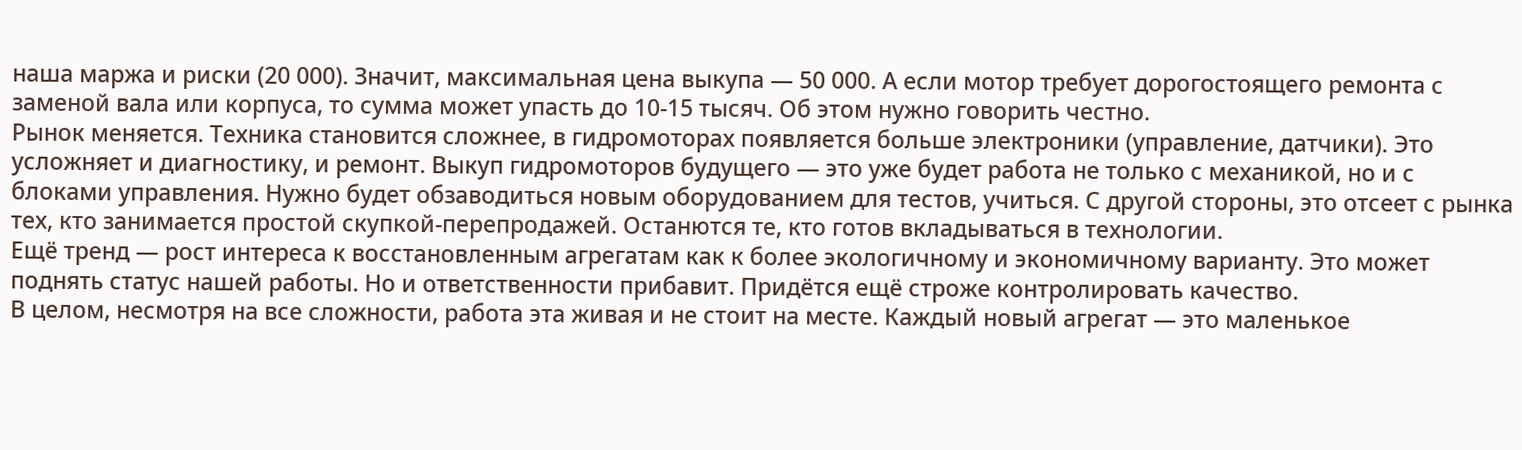наша маржа и риски (20 000). Значит, максимальная цена выкупа — 50 000. А если мотор требует дорогостоящего ремонта с заменой вала или корпуса, то сумма может упасть до 10-15 тысяч. Об этом нужно говорить честно.
Рынок меняется. Техника становится сложнее, в гидромоторах появляется больше электроники (управление, датчики). Это усложняет и диагностику, и ремонт. Выкуп гидромоторов будущего — это уже будет работа не только с механикой, но и с блоками управления. Нужно будет обзаводиться новым оборудованием для тестов, учиться. С другой стороны, это отсеет с рынка тех, кто занимается простой скупкой-перепродажей. Останются те, кто готов вкладываться в технологии.
Ещё тренд — рост интереса к восстановленным агрегатам как к более экологичному и экономичному варианту. Это может поднять статус нашей работы. Но и ответственности прибавит. Придётся ещё строже контролировать качество.
В целом, несмотря на все сложности, работа эта живая и не стоит на месте. Каждый новый агрегат — это маленькое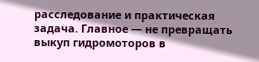расследование и практическая задача. Главное — не превращать выкуп гидромоторов в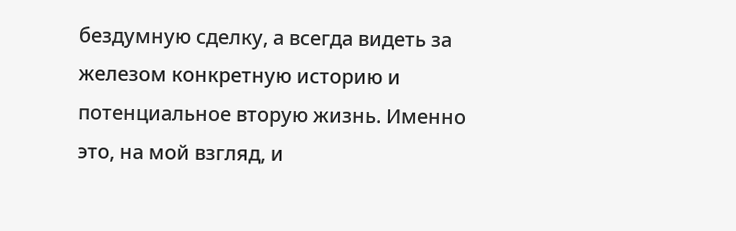бездумную сделку, а всегда видеть за железом конкретную историю и потенциальное вторую жизнь. Именно это, на мой взгляд, и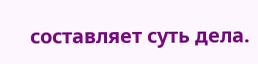составляет суть дела.